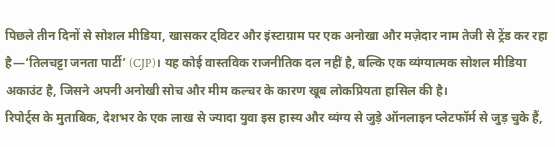पिछले तीन दिनों से सोशल मीडिया, खासकर ट्विटर और इंस्टाग्राम पर एक अनोखा और मज़ेदार नाम तेजी से ट्रेंड कर रहा है—‘तिलचट्टा जनता पार्टी’ (CJP)। यह कोई वास्तविक राजनीतिक दल नहीं है, बल्कि एक व्यंग्यात्मक सोशल मीडिया अकाउंट है, जिसने अपनी अनोखी सोच और मीम कल्चर के कारण खूब लोकप्रियता हासिल की है।
रिपोर्ट्स के मुताबिक, देशभर के एक लाख से ज्यादा युवा इस हास्य और व्यंग्य से जुड़े ऑनलाइन प्लेटफॉर्म से जुड़ चुके हैं,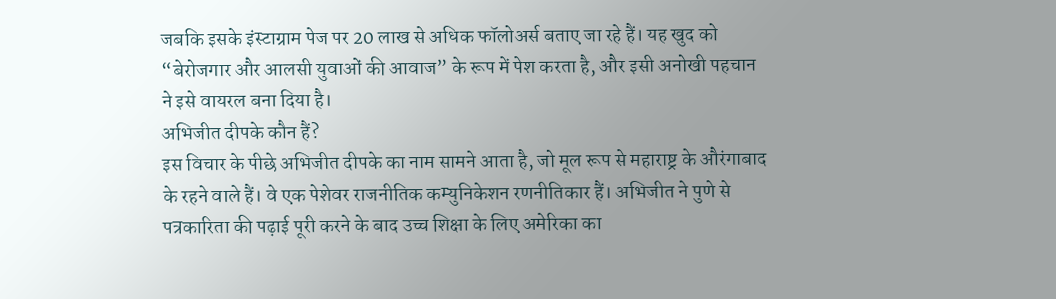जबकि इसके इंस्टाग्राम पेज पर 20 लाख से अधिक फॉलोअर्स बताए जा रहे हैं। यह खुद को “बेरोजगार और आलसी युवाओं की आवाज” के रूप में पेश करता है, और इसी अनोखी पहचान ने इसे वायरल बना दिया है।
अभिजीत दीपके कौन हैं?
इस विचार के पीछे अभिजीत दीपके का नाम सामने आता है, जो मूल रूप से महाराष्ट्र के औरंगाबाद के रहने वाले हैं। वे एक पेशेवर राजनीतिक कम्युनिकेशन रणनीतिकार हैं। अभिजीत ने पुणे से पत्रकारिता की पढ़ाई पूरी करने के बाद उच्च शिक्षा के लिए अमेरिका का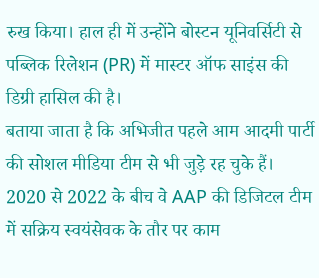रुख किया। हाल ही में उन्होंने बोस्टन यूनिवर्सिटी से पब्लिक रिलेशन (PR) में मास्टर ऑफ साइंस की डिग्री हासिल की है।
बताया जाता है कि अभिजीत पहले आम आदमी पार्टी की सोशल मीडिया टीम से भी जुड़े रह चुके हैं। 2020 से 2022 के बीच वे AAP की डिजिटल टीम में सक्रिय स्वयंसेवक के तौर पर काम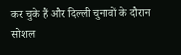कर चुके हैं और दिल्ली चुनावों के दौरान सोशल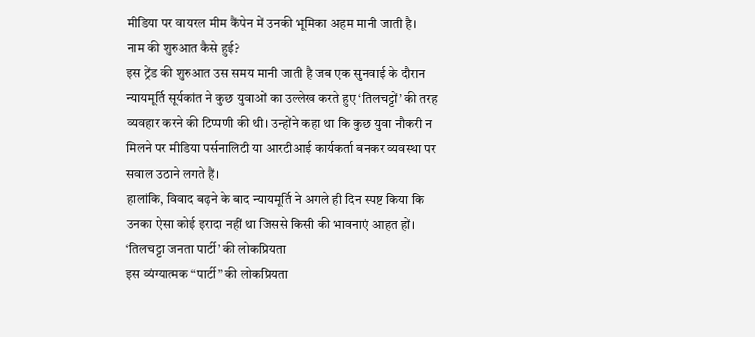मीडिया पर वायरल मीम कैंपेन में उनकी भूमिका अहम मानी जाती है।
नाम की शुरुआत कैसे हुई?
इस ट्रेंड की शुरुआत उस समय मानी जाती है जब एक सुनवाई के दौरान न्यायमूर्ति सूर्यकांत ने कुछ युवाओं का उल्लेख करते हुए ‘तिलचट्टों’ की तरह व्यवहार करने की टिप्पणी की थी। उन्होंने कहा था कि कुछ युवा नौकरी न मिलने पर मीडिया पर्सनालिटी या आरटीआई कार्यकर्ता बनकर व्यवस्था पर सवाल उठाने लगते हैं।
हालांकि, विवाद बढ़ने के बाद न्यायमूर्ति ने अगले ही दिन स्पष्ट किया कि उनका ऐसा कोई इरादा नहीं था जिससे किसी की भावनाएं आहत हों।
‘तिलचट्टा जनता पार्टी’ की लोकप्रियता
इस व्यंग्यात्मक “पार्टी” की लोकप्रियता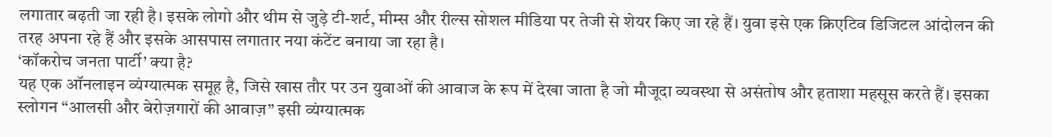लगातार बढ़ती जा रही है। इसके लोगो और थीम से जुड़े टी-शर्ट, मीम्स और रील्स सोशल मीडिया पर तेजी से शेयर किए जा रहे हैं। युवा इसे एक क्रिएटिव डिजिटल आंदोलन की तरह अपना रहे हैं और इसके आसपास लगातार नया कंटेंट बनाया जा रहा है।
‘कॉकरोच जनता पार्टी’ क्या है?
यह एक ऑनलाइन व्यंग्यात्मक समूह है, जिसे खास तौर पर उन युवाओं की आवाज के रूप में देखा जाता है जो मौजूदा व्यवस्था से असंतोष और हताशा महसूस करते हैं। इसका स्लोगन “आलसी और बेरोज़गारों की आवाज़” इसी व्यंग्यात्मक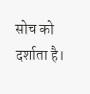सोच को दर्शाता है।